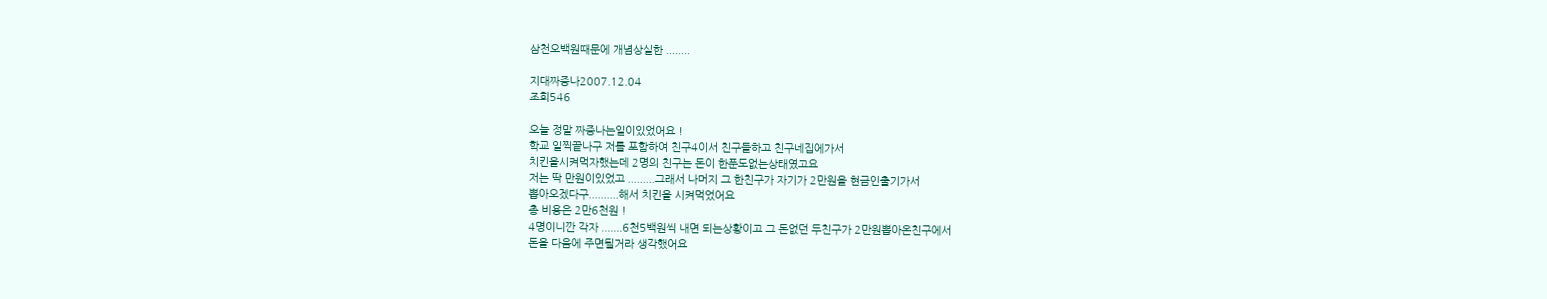삼천오백원때문에 개념상실한 ........

지대짜증나2007.12.04
조회546

오늘 정말 짜증나는일이있었어요 !
학교 일찍끝나구 저를 포함하여 친구4이서 친구들하고 친구네집에가서
치킨을시켜먹자했는데 2명의 친구는 돈이 한푼도없는상태였고요
저는 딱 만원이있었고 .........그래서 나머지 그 한친구가 자기가 2만원을 현금인출기가서
뽑아오겠다구..........해서 치킨을 시켜먹었어요
총 비용은 2만6천원 !
4명이니깐 각자 .......6천5백원씩 내면 되는상황이고 그 돈없던 두친구가 2만원뽑아온친구에서
돈을 다음에 주면될거라 생각했어요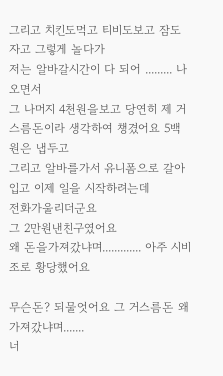그리고 치킨도먹고 티비도보고 잠도자고 그렇게 놀다가
저는 알바갈시간이 다 되어 ......... 나오면서
그 나머지 4천원을보고 당연히 제 거스름돈이라 생각하여 챙겼어요 5백원은 냅두고
그리고 알바를가서 유니폼으로 갈아입고 이제 일을 시작하려는데
전화가울리더군요
그 2만원낸친구였어요
왜 돈을가져갔냐며............. 아주 시비조로 황당했어요

무슨돈? 되물엇어요 그 거스름돈 왜가져갔냐며.......
너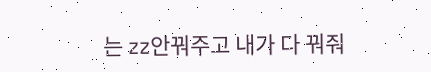는 zz안꿔주고 내가 다 꿔줘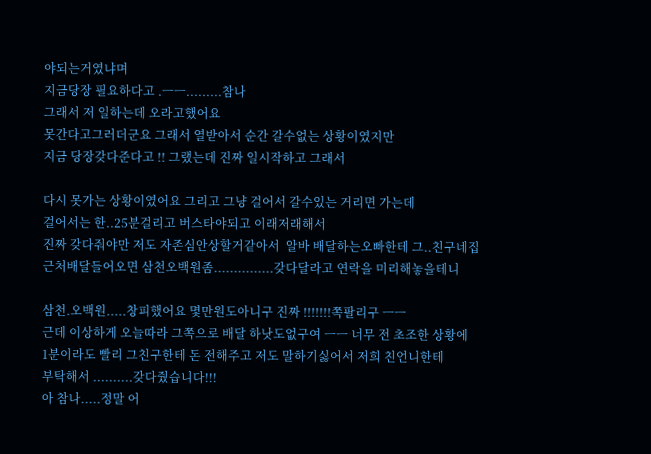야되는거였냐며
지금당장 필요하다고 .ㅡㅡ.........참나
그래서 저 일하는데 오라고했어요
못간다고그러더군요 그래서 열받아서 순간 갈수없는 상황이였지만
지금 당장갖다준다고 !! 그랬는데 진짜 일시작하고 그래서

다시 못가는 상황이였어요 그리고 그냥 걸어서 갈수있는 거리면 가는데
걸어서는 한..25분걸리고 버스타야되고 이래저래해서
진짜 갖다줘야만 저도 자존심안상할거같아서  알바 배달하는오빠한테 그..친구네집
근처배달들어오면 삼천오백원좀...............갖다달라고 연락을 미리해놓을테니

삼천.오백원.....창피했어요 몇만원도아니구 진짜 !!!!!!!쪽팔리구 ㅡㅡ
근데 이상하게 오늘따라 그쪽으로 배달 하낫도없구여 ㅡㅡ 너무 전 초조한 상황에
1분이라도 빨리 그친구한테 돈 전해주고 저도 말하기싫어서 저희 친언니한테
부탁해서 ..........갖다줬습니다!!!
아 참나.....정말 어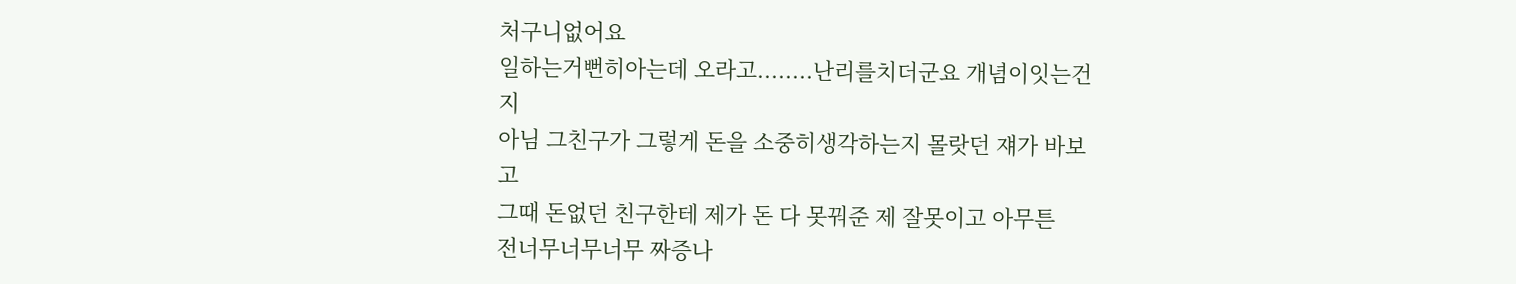처구니없어요
일하는거뻔히아는데 오라고........난리를치더군요 개념이잇는건지
아님 그친구가 그렇게 돈을 소중히생각하는지 몰랏던 쟤가 바보고
그때 돈없던 친구한테 제가 돈 다 못꿔준 제 잘못이고 아무튼
전너무너무너무 짜증나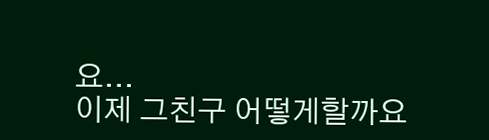요...
이제 그친구 어떻게할까요